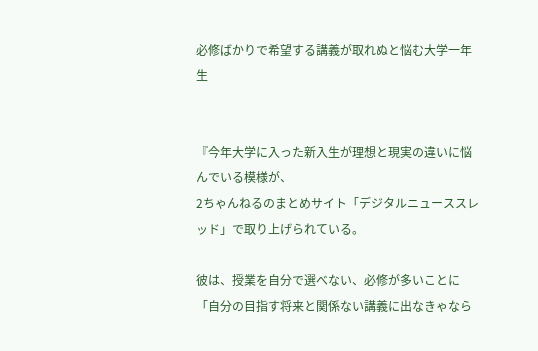必修ばかりで希望する講義が取れぬと悩む大学一年生


『今年大学に入った新入生が理想と現実の違いに悩んでいる模様が、
2ちゃんねるのまとめサイト「デジタルニューススレッド」で取り上げられている。

彼は、授業を自分で選べない、必修が多いことに「自分の目指す将来と関係ない講義に出なきゃなら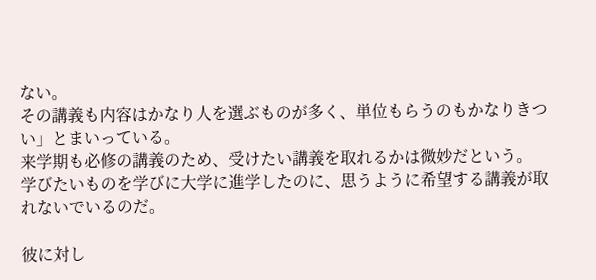ない。
その講義も内容はかなり人を選ぶものが多く、単位もらうのもかなりきつい」とまいっている。
来学期も必修の講義のため、受けたい講義を取れるかは微妙だという。
学びたいものを学びに大学に進学したのに、思うように希望する講義が取れないでいるのだ。

彼に対し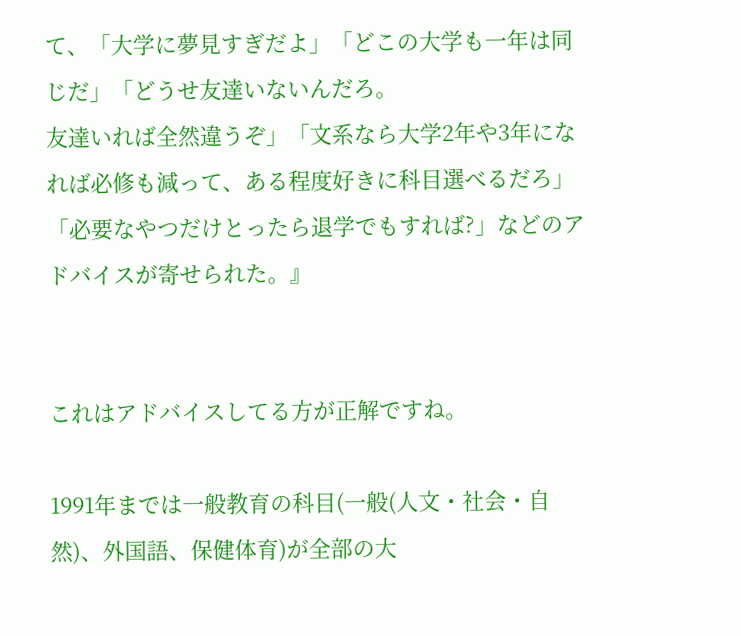て、「大学に夢見すぎだよ」「どこの大学も一年は同じだ」「どうせ友達いないんだろ。
友達いれば全然違うぞ」「文系なら大学2年や3年になれば必修も減って、ある程度好きに科目選べるだろ」
「必要なやつだけとったら退学でもすれば?」などのアドバイスが寄せられた。』


これはアドバイスしてる方が正解ですね。

1991年までは一般教育の科目(一般(人文・社会・自然)、外国語、保健体育)が全部の大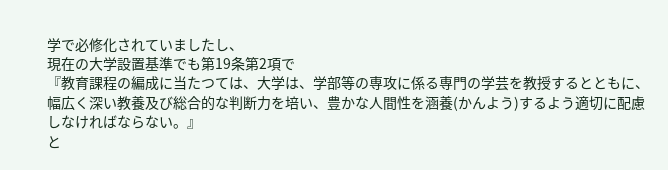学で必修化されていましたし、
現在の大学設置基準でも第19条第2項で
『教育課程の編成に当たつては、大学は、学部等の専攻に係る専門の学芸を教授するとともに、
幅広く深い教養及び総合的な判断力を培い、豊かな人間性を涵養(かんよう)するよう適切に配慮しなければならない。』
と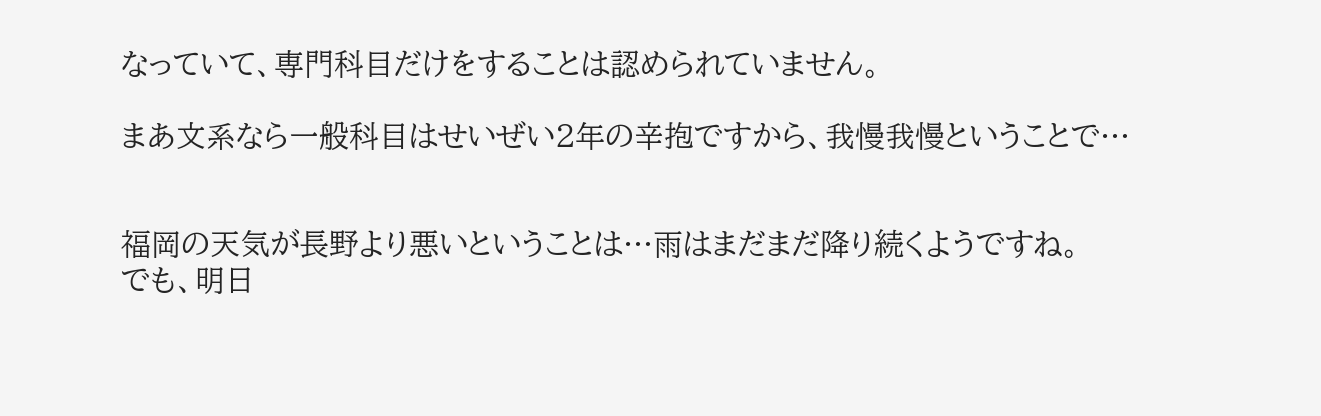なっていて、専門科目だけをすることは認められていません。

まあ文系なら一般科目はせいぜい2年の辛抱ですから、我慢我慢ということで…


福岡の天気が長野より悪いということは…雨はまだまだ降り続くようですね。
でも、明日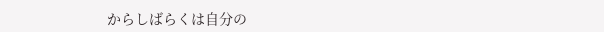からしばらくは自分の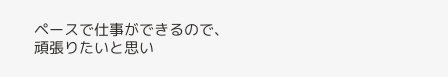ペースで仕事ができるので、頑張りたいと思い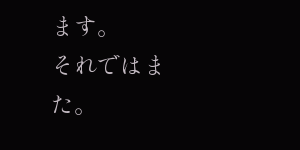ます。
それではまた。